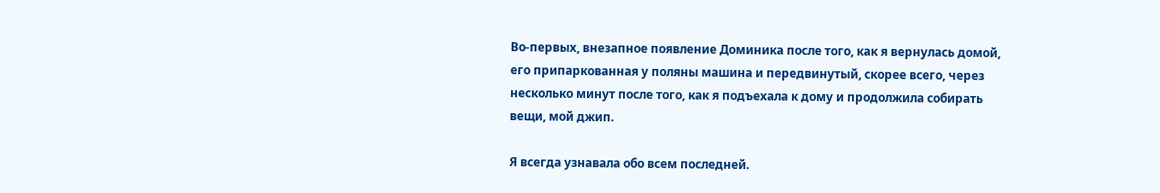Во-первых, внезапное появление Доминика после того, как я вернулась домой, его припаркованная у поляны машина и передвинутый, скорее всего, через несколько минут после того, как я подъехала к дому и продолжила собирать вещи, мой джип.

Я всегда узнавала обо всем последней.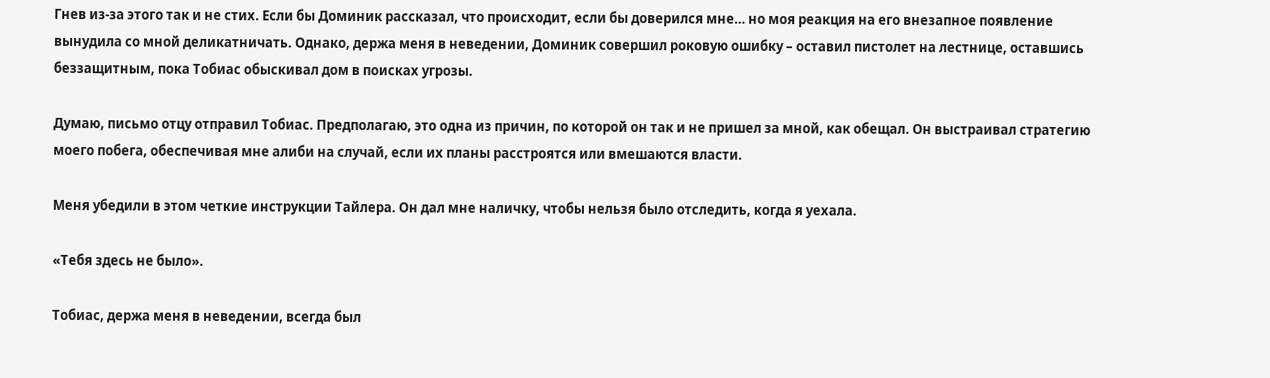Гнев из-за этого так и не стих. Если бы Доминик рассказал, что происходит, если бы доверился мне… но моя реакция на его внезапное появление вынудила со мной деликатничать. Однако, держа меня в неведении, Доминик совершил роковую ошибку – оставил пистолет на лестнице, оставшись беззащитным, пока Тобиас обыскивал дом в поисках угрозы.

Думаю, письмо отцу отправил Тобиас. Предполагаю, это одна из причин, по которой он так и не пришел за мной, как обещал. Он выстраивал стратегию моего побега, обеспечивая мне алиби на случай, если их планы расстроятся или вмешаются власти.

Меня убедили в этом четкие инструкции Тайлера. Он дал мне наличку, чтобы нельзя было отследить, когда я уехала.

«Тебя здесь не было».

Тобиас, держа меня в неведении, всегда был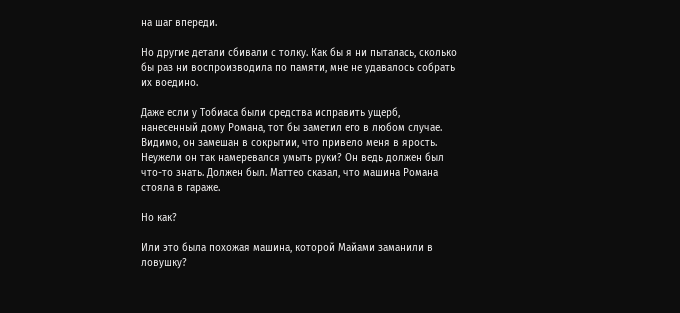на шаг впереди.

Но другие детали сбивали с толку. Как бы я ни пыталась, сколько бы раз ни воспроизводила по памяти, мне не удавалось собрать их воедино.

Даже если у Тобиаса были средства исправить ущерб, нанесенный дому Романа, тот бы заметил его в любом случае. Видимо, он замешан в сокрытии, что привело меня в ярость. Неужели он так намеревался умыть руки? Он ведь должен был что-то знать. Должен был. Маттео сказал, что машина Романа стояла в гараже.

Но как?

Или это была похожая машина, которой Майами заманили в ловушку?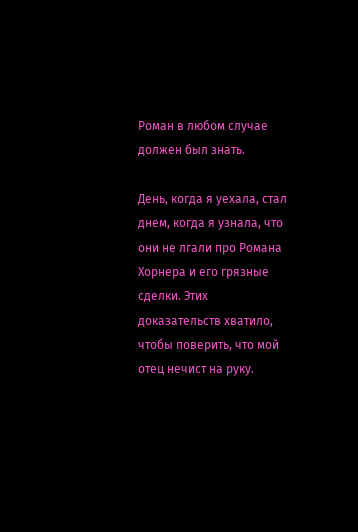Роман в любом случае должен был знать.

День, когда я уехала, стал днем, когда я узнала, что они не лгали про Романа Хорнера и его грязные сделки. Этих доказательств хватило, чтобы поверить, что мой отец нечист на руку.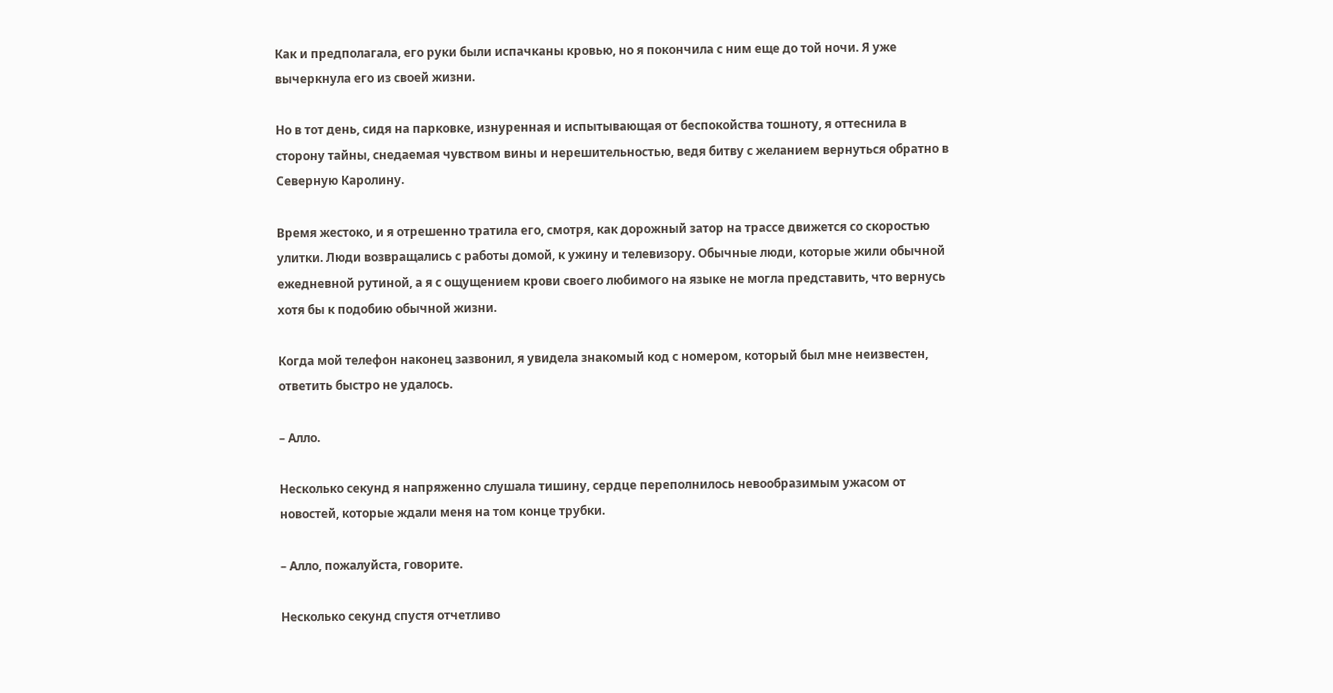Как и предполагала, его руки были испачканы кровью, но я покончила с ним еще до той ночи. Я уже вычеркнула его из своей жизни.

Но в тот день, сидя на парковке, изнуренная и испытывающая от беспокойства тошноту, я оттеснила в сторону тайны, снедаемая чувством вины и нерешительностью, ведя битву с желанием вернуться обратно в Северную Каролину.

Время жестоко, и я отрешенно тратила его, смотря, как дорожный затор на трассе движется со скоростью улитки. Люди возвращались с работы домой, к ужину и телевизору. Обычные люди, которые жили обычной ежедневной рутиной, а я с ощущением крови своего любимого на языке не могла представить, что вернусь хотя бы к подобию обычной жизни.

Когда мой телефон наконец зазвонил, я увидела знакомый код с номером, который был мне неизвестен, ответить быстро не удалось.

– Алло.

Несколько секунд я напряженно слушала тишину, сердце переполнилось невообразимым ужасом от новостей, которые ждали меня на том конце трубки.

– Алло, пожалуйста, говорите.

Несколько секунд спустя отчетливо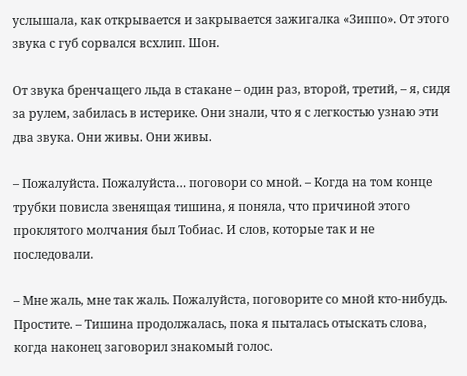услышала, как открывается и закрывается зажигалка «Зиппо». От этого звука с губ сорвался всхлип. Шон.

От звука бренчащего льда в стакане – один раз, второй, третий, – я, сидя за рулем, забилась в истерике. Они знали, что я с легкостью узнаю эти два звука. Они живы. Они живы.

– Пожалуйста. Пожалуйста… поговори со мной. – Когда на том конце трубки повисла звенящая тишина, я поняла, что причиной этого проклятого молчания был Тобиас. И слов, которые так и не последовали.

– Мне жаль, мне так жаль. Пожалуйста, поговорите со мной кто-нибудь. Простите. – Тишина продолжалась, пока я пыталась отыскать слова, когда наконец заговорил знакомый голос.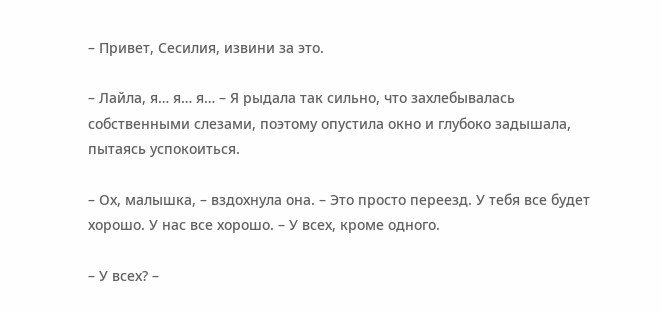– Привет, Сесилия, извини за это.

– Лайла, я… я… я… – Я рыдала так сильно, что захлебывалась собственными слезами, поэтому опустила окно и глубоко задышала, пытаясь успокоиться.

– Ох, малышка, – вздохнула она. – Это просто переезд. У тебя все будет хорошо. У нас все хорошо. – У всех, кроме одного.

– У всех? –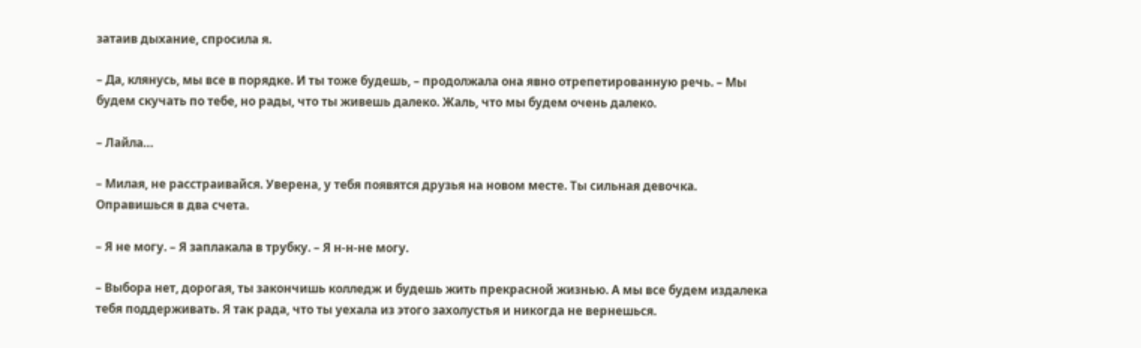затаив дыхание, спросила я.

– Да, клянусь, мы все в порядке. И ты тоже будешь, – продолжала она явно отрепетированную речь. – Мы будем скучать по тебе, но рады, что ты живешь далеко. Жаль, что мы будем очень далеко.

– Лайла…

– Милая, не расстраивайся. Уверена, у тебя появятся друзья на новом месте. Ты сильная девочка. Оправишься в два счета.

– Я не могу. – Я заплакала в трубку. – Я н-н-не могу.

– Выбора нет, дорогая, ты закончишь колледж и будешь жить прекрасной жизнью. А мы все будем издалека тебя поддерживать. Я так рада, что ты уехала из этого захолустья и никогда не вернешься.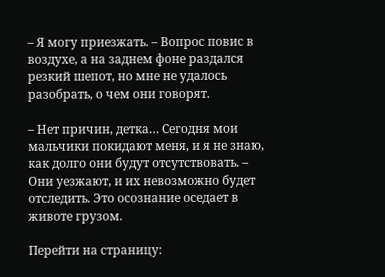– Я могу приезжать. – Вопрос повис в воздухе, а на заднем фоне раздался резкий шепот, но мне не удалось разобрать, о чем они говорят.

– Нет причин, детка… Сегодня мои мальчики покидают меня, и я не знаю, как долго они будут отсутствовать. – Они уезжают, и их невозможно будет отследить. Это осознание оседает в животе грузом.

Перейти на страницу: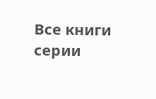Все книги серии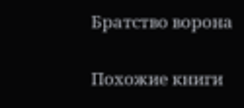Братство ворона

Похожие книги